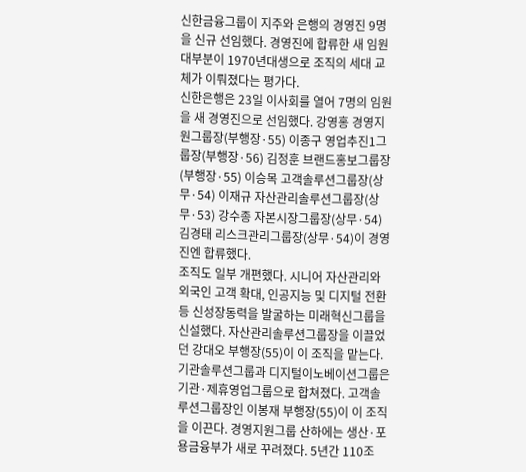신한금융그룹이 지주와 은행의 경영진 9명을 신규 선임했다. 경영진에 합류한 새 임원 대부분이 1970년대생으로 조직의 세대 교체가 이뤄졌다는 평가다.
신한은행은 23일 이사회를 열어 7명의 임원을 새 경영진으로 선임했다. 강영홍 경영지원그룹장(부행장·55) 이종구 영업추진1그룹장(부행장·56) 김정훈 브랜드홍보그룹장(부행장·55) 이승목 고객솔루션그룹장(상무·54) 이재규 자산관리솔루션그룹장(상무·53) 강수종 자본시장그룹장(상무·54) 김경태 리스크관리그룹장(상무·54)이 경영진엔 합류했다.
조직도 일부 개편했다. 시니어 자산관리와 외국인 고객 확대, 인공지능 및 디지털 전환 등 신성장동력을 발굴하는 미래혁신그룹을 신설했다. 자산관리솔루션그룹장을 이끌었던 강대오 부행장(55)이 이 조직을 맡는다. 기관솔루션그룹과 디지털이노베이션그룹은 기관·제휴영업그룹으로 합쳐졌다. 고객솔루션그룹장인 이봉재 부행장(55)이 이 조직을 이끈다. 경영지원그룹 산하에는 생산·포용금융부가 새로 꾸려졌다. 5년간 110조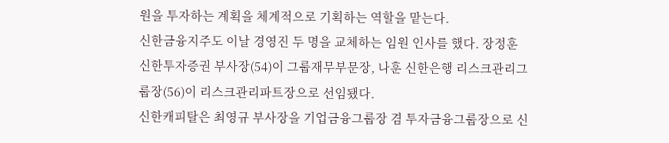원을 투자하는 계획을 체계적으로 기획하는 역할을 맡는다.
신한금융지주도 이날 경영진 두 명을 교체하는 임원 인사를 했다. 장정훈 신한투자증권 부사장(54)이 그룹재무부문장, 나훈 신한은행 리스크관리그룹장(56)이 리스크관리파트장으로 선임됐다.
신한캐피탈은 최영규 부사장을 기업금융그룹장 겸 투자금융그룹장으로 신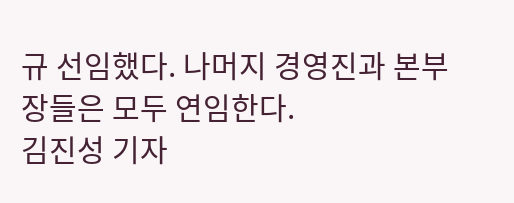규 선임했다. 나머지 경영진과 본부장들은 모두 연임한다.
김진성 기자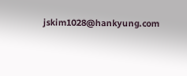jskim1028@hankyung.com